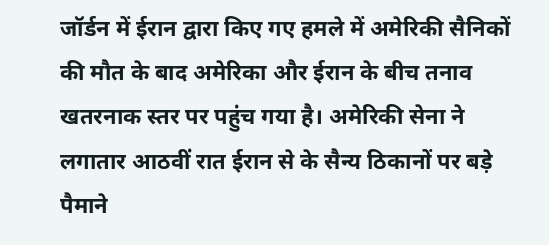जॉर्डन में ईरान द्वारा किए गए हमले में अमेरिकी सैनिकों की मौत के बाद अमेरिका और ईरान के बीच तनाव खतरनाक स्तर पर पहुंच गया है। अमेरिकी सेना ने लगातार आठवीं रात ईरान से के सैन्य ठिकानों पर बड़े पैमाने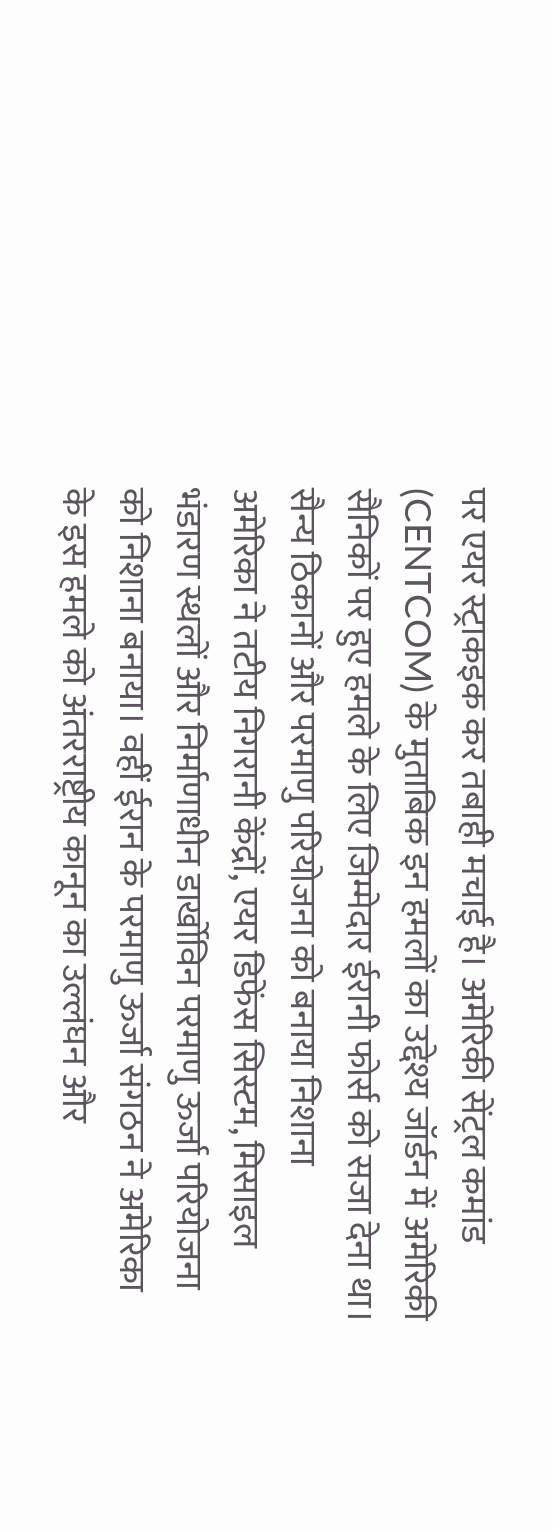पर एयर स्ट्राकइक कर तबाही मचाई है। अमेरिकी सेंट्रल कमांड (CENTCOM) के मुताबिक इन हमलों का उद्देश्य जॉर्डन में अमेरिकी सैनिकों पर हुए हमले के लिए जिम्मेदार ईरानी फोर्स को सजा देना था।
सैन्य ठिकानों और परमाणु परियोजना को बनाया निशाना
अमेरिका ने तटीय निगरानी केंद्रों, एयर डिफेंस सिस्टम, मिसाइल भंडारण स्थलों और निर्माणाधीन डार्खोविन परमाणु ऊर्जा परियोजना को निशाना बनाया। वहीं ईरान के परमाणु ऊर्जा संगठन ने अमेरिका के इस हमले को अंतरराष्ट्रीय कानून का उल्लंघन और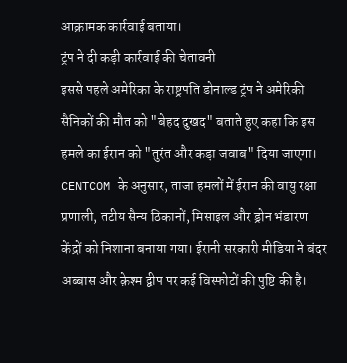आक्रामक कार्रवाई बताया।
ट्रंप ने दी कड़ी कार्रवाई की चेतावनी
इससे पहले अमेरिका के राष्ट्रपति डोनाल्ड ट्रंप ने अमेरिकी सैनिकों की मौत को "बेहद दुखद" बताते हुए कहा कि इस हमले का ईरान को "तुरंत और कड़ा जवाब" दिया जाएगा। CENTCOM के अनुसार, ताजा हमलों में ईरान की वायु रक्षा प्रणाली, तटीय सैन्य ठिकानों, मिसाइल और ड्रोन भंडारण केंद्रों को निशाना बनाया गया। ईरानी सरकारी मीडिया ने बंदर अब्बास और क़ेश्म द्वीप पर कई विस्फोटों की पुष्टि की है।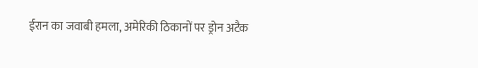ईरान का जवाबी हमला, अमेरिकी ठिकानों पर ड्रोन अटैक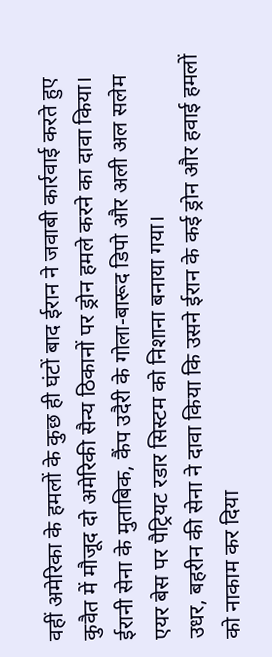वहीं अमेरिका के हमलों के कुछ ही घंटों बाद ईरान ने जवाबी कार्रवाई करते हुए कुवैत में मौजूद दो अमेरिकी सैन्य ठिकानों पर ड्रोन हमले करने का दावा किया। ईरानी सेना के मुताबिक, कैंप उदैरी के गोला-बारूद डिपो और अली अल सलेम एयर बेस पर पैट्रियट रडार सिस्टम को निशाना बनाया गया।
उधर, बहरीन की सेना ने दावा किया कि उसने ईरान के कई ड्रोन और हवाई हमलों को नाकाम कर दिया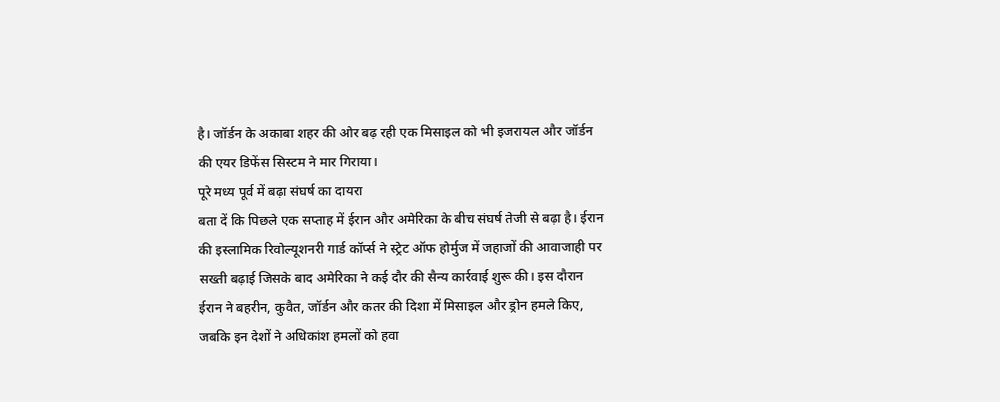है। जॉर्डन के अकाबा शहर की ओर बढ़ रही एक मिसाइल को भी इजरायल और जॉर्डन की एयर डिफेंस सिस्टम ने मार गिराया।
पूरे मध्य पूर्व में बढ़ा संघर्ष का दायरा
बता दें कि पिछले एक सप्ताह में ईरान और अमेरिका के बीच संघर्ष तेजी से बढ़ा है। ईरान की इस्लामिक रिवोल्यूशनरी गार्ड कॉर्प्स ने स्ट्रेट ऑफ होर्मुज में जहाजों की आवाजाही पर सख्ती बढ़ाई जिसके बाद अमेरिका ने कई दौर की सैन्य कार्रवाई शुरू की। इस दौरान ईरान ने बहरीन, कुवैत, जॉर्डन और कतर की दिशा में मिसाइल और ड्रोन हमले किए, जबकि इन देशों ने अधिकांश हमलों को हवा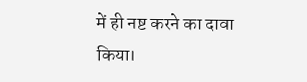में ही नष्ट करने का दावा किया।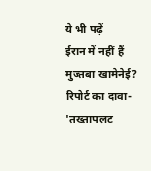ये भी पढ़ें
ईरान में नहीं हैं मुज्तबा खामेनेई? रिपोर्ट का दावा- 'तख्तापलट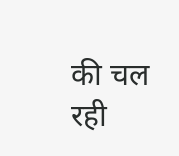की चल रही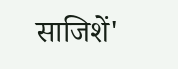साजिशें'